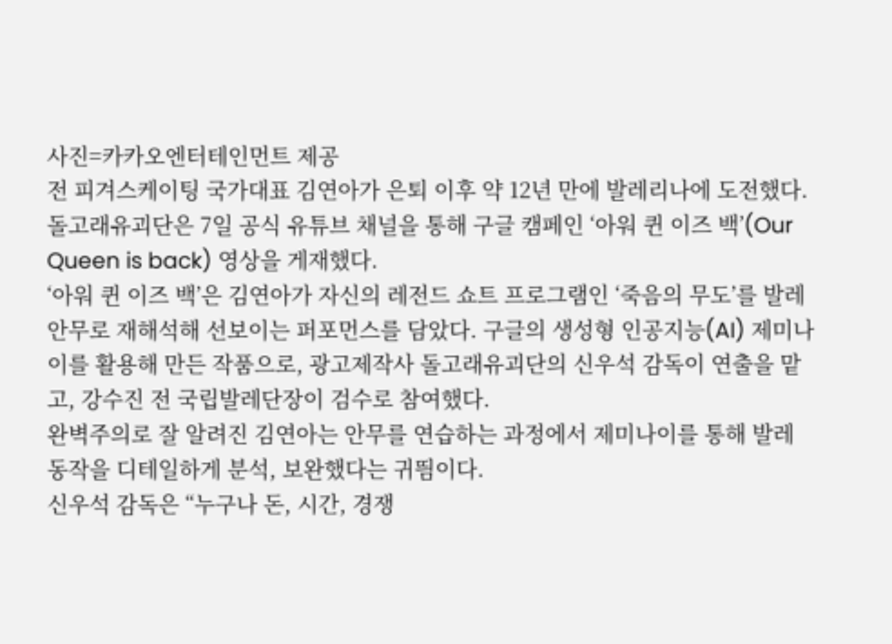사진=카카오엔터테인먼트 제공
전 피겨스케이팅 국가대표 김연아가 은퇴 이후 약 12년 만에 발레리나에 도전했다.
돌고래유괴단은 7일 공식 유튜브 채널을 통해 구글 캠페인 ‘아워 퀸 이즈 백’(Our Queen is back) 영상을 게재했다.
‘아워 퀸 이즈 백’은 김연아가 자신의 레전드 쇼트 프로그램인 ‘죽음의 무도’를 발레 안무로 재해석해 선보이는 퍼포먼스를 담았다. 구글의 생성형 인공지능(AI) 제미나이를 활용해 만든 작품으로, 광고제작사 돌고래유괴단의 신우석 감독이 연출을 맡고, 강수진 전 국립발레단장이 검수로 참여했다.
완벽주의로 잘 알려진 김연아는 안무를 연습하는 과정에서 제미나이를 통해 발레 동작을 디테일하게 분석, 보완했다는 귀띔이다.
신우석 감독은 “누구나 돈, 시간, 경쟁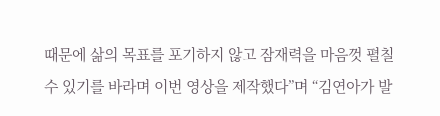때문에 삶의 목표를 포기하지 않고 잠재력을 마음껏 펼칠 수 있기를 바라며 이번 영상을 제작했다”며 “김연아가 발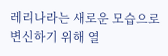레리나라는 새로운 모습으로 변신하기 위해 열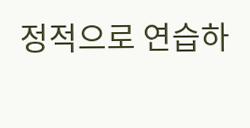정적으로 연습하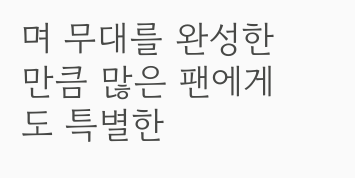며 무대를 완성한 만큼 많은 팬에게도 특별한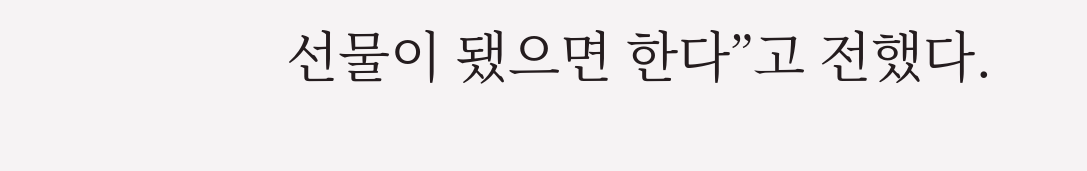선물이 됐으면 한다”고 전했다.